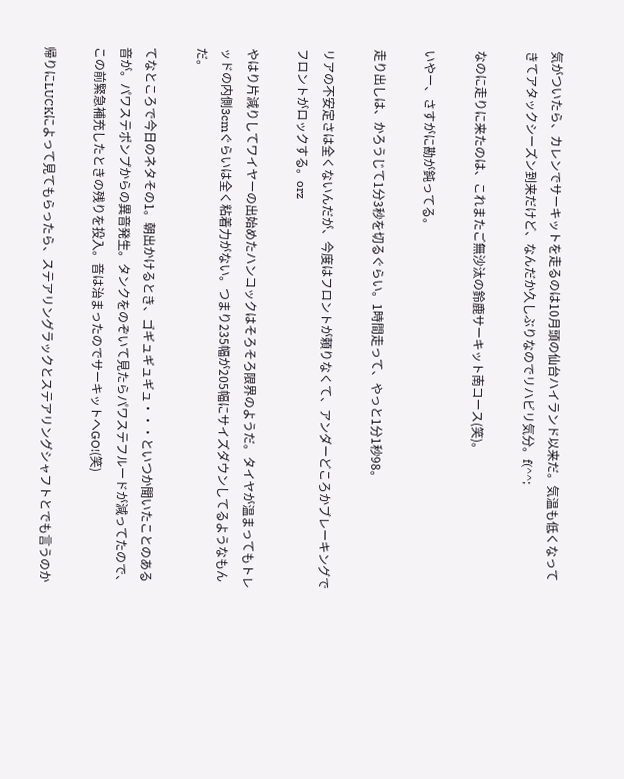気がついたら、カレンでサーキットを走るのは10月頭の仙台ハイランド以来だ。気温も低くなってきてアタックシーズン到来だけど、なんだか久しぶりなのでリハビリ気分。f(^^;

なのに走りに来たのは、これまたご無沙汰の鈴鹿サーキット南コース(笑)。

いやー、さすがに勘が鈍ってる。

走り出しは、かろうじて1分3秒を切るぐらい。1時間走って、やっと1分1秒98。

リアの不安定さは全くないんだが、今度はフロントが頼りなくて、アンダーどころかブレーキングでフロントがロックする。orz

やはり片減りしてワイヤーの出始めたハンコックはそろそろ限界のようだ。タイヤが温まってもトレッドの内側3cmぐらいは全く粘着力がない。つまり235幅が205幅にサイズダウンしてるようなもんだ。

てなところで今日のネタその1。朝出かけるとき、ゴギュギュギュ・・・といつか聞いたことのある音が。パワステポンプからの異音発生。タンクをのぞいて見たらパワステフルードが減ってたので、この前緊急補充したときの残りを投入。音は治まったのでサーキットへGO!(笑)

帰りにLUCKによって見てもらったら、ステアリングラックとステアリングシャフトとでも言うのか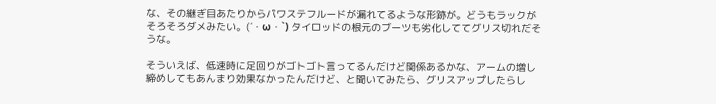な、その継ぎ目あたりからパワステフルードが漏れてるような形跡が。どうもラックがそろそろダメみたい。(´・ω・`) タイロッドの根元のブーツも劣化しててグリス切れだそうな。

そういえば、低速時に足回りがゴトゴト言ってるんだけど関係あるかな、アームの増し締めしてもあんまり効果なかったんだけど、と聞いてみたら、グリスアップしたらし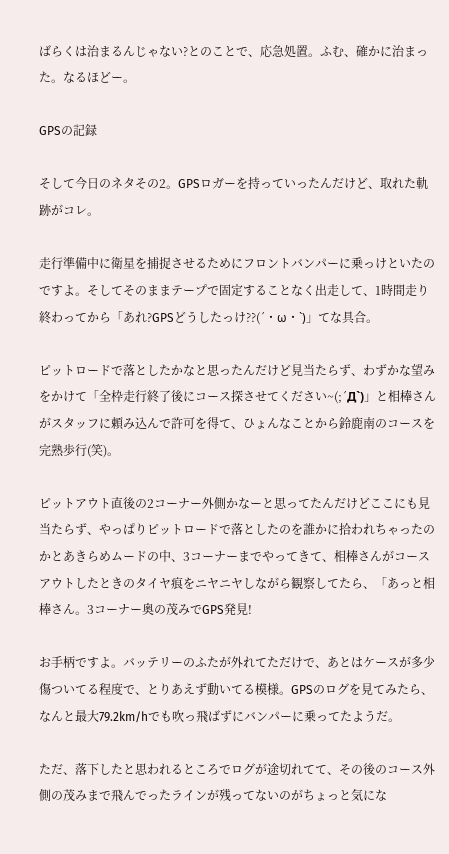ばらくは治まるんじゃない?とのことで、応急処置。ふむ、確かに治まった。なるほどー。

GPSの記録

そして今日のネタその2。GPSロガーを持っていったんだけど、取れた軌跡がコレ。

走行準備中に衛星を捕捉させるためにフロントバンパーに乗っけといたのですよ。そしてそのままテープで固定することなく出走して、1時間走り終わってから「あれ?GPSどうしたっけ??(´・ω・`)」てな具合。

ピットロードで落としたかなと思ったんだけど見当たらず、わずかな望みをかけて「全枠走行終了後にコース探させてください~(;´Д`)」と相棒さんがスタッフに頼み込んで許可を得て、ひょんなことから鈴鹿南のコースを完熟歩行(笑)。

ピットアウト直後の2コーナー外側かなーと思ってたんだけどここにも見当たらず、やっぱりピットロードで落としたのを誰かに拾われちゃったのかとあきらめムードの中、3コーナーまでやってきて、相棒さんがコースアウトしたときのタイヤ痕をニヤニヤしながら観察してたら、「あっと相棒さん。3コーナー奥の茂みでGPS発見!

お手柄ですよ。バッテリーのふたが外れてただけで、あとはケースが多少傷ついてる程度で、とりあえず動いてる模様。GPSのログを見てみたら、なんと最大79.2km/hでも吹っ飛ばずにバンパーに乗ってたようだ。

ただ、落下したと思われるところでログが途切れてて、その後のコース外側の茂みまで飛んでったラインが残ってないのがちょっと気にな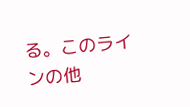る。このラインの他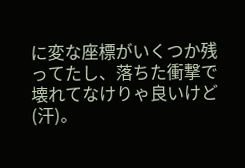に変な座標がいくつか残ってたし、落ちた衝撃で壊れてなけりゃ良いけど(汗)。